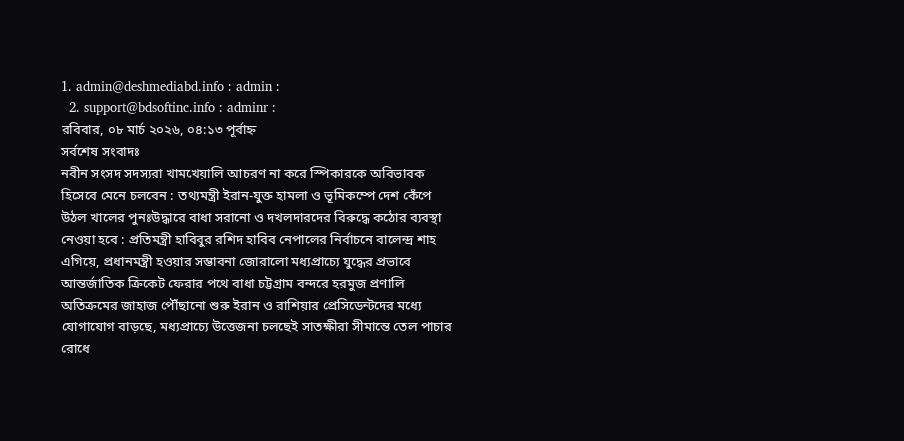1. admin@deshmediabd.info : admin :
  2. support@bdsoftinc.info : adminr :
রবিবার, ০৮ মার্চ ২০২৬, ০৪:১৩ পূর্বাহ্ন
সর্বশেষ সংবাদঃ
নবীন সংসদ সদস্যরা খামখেয়ালি আচরণ না করে স্পিকারকে অবিভাবক হিসেবে মেনে চলবেন : তথ্যমন্ত্রী ইরান-যুক্ত হামলা ও ভূমিকম্পে দেশ কেঁপে উঠল খালের পুনঃউদ্ধারে বাধা সরানো ও দখলদারদের বিরুদ্ধে কঠোর ব্যবস্থা নেওয়া হবে : প্রতিমন্ত্রী হাবিবুর রশিদ হাবিব নেপালের নির্বাচনে বালেন্দ্র শাহ এগিয়ে, প্রধানমন্ত্রী হওয়ার সম্ভাবনা জোরালো মধ্যপ্রাচ্যে যুদ্ধের প্রভাবে আন্তর্জাতিক ক্রিকেট ফেরার পথে বাধা চট্টগ্রাম বন্দরে হরমুজ প্রণালি অতিক্রমের জাহাজ পৌঁছানো শুরু ইরান ও রাশিয়ার প্রেসিডেন্টদের মধ্যে যোগাযোগ বাড়ছে, মধ্যপ্রাচ্যে উত্তেজনা চলছেই সাতক্ষীরা সীমান্তে তেল পাচার রোধে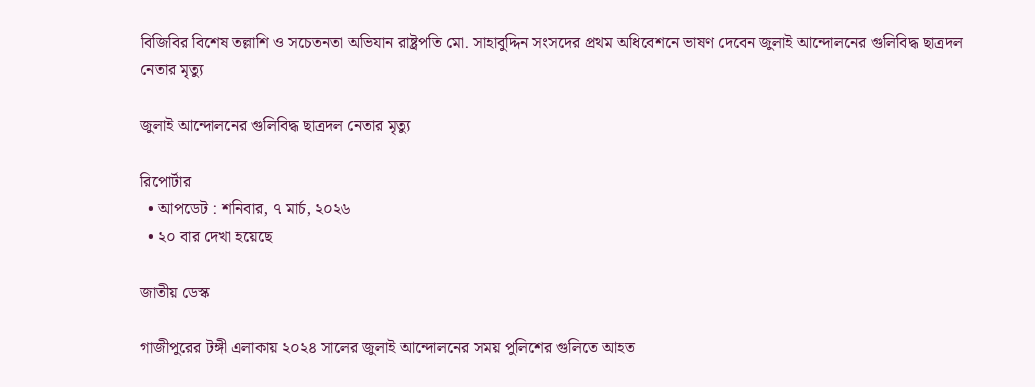বিজিবির বিশেষ তল্লাশি ও সচেতনতা অভিযান রাষ্ট্রপতি মো. সাহাবুদ্দিন সংসদের প্রথম অধিবেশনে ভাষণ দেবেন জুলাই আন্দোলনের গুলিবিদ্ধ ছাত্রদল নেতার মৃত্যু

জুলাই আন্দোলনের গুলিবিদ্ধ ছাত্রদল নেতার মৃত্যু

রিপোর্টার
  • আপডেট : শনিবার, ৭ মার্চ, ২০২৬
  • ২০ বার দেখা হয়েছে

জাতীয় ডেস্ক

গাজীপুরের টঙ্গী এলাকায় ২০২৪ সালের জুলাই আন্দোলনের সময় পুলিশের গুলিতে আহত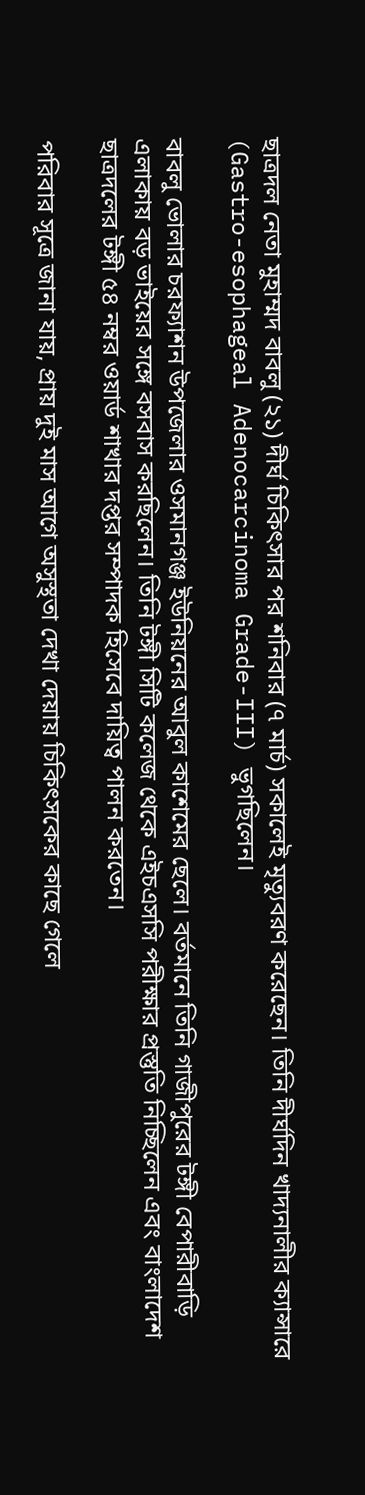ছাত্রদল নেতা মুহাম্মদ বাবলু (২১) দীর্ঘ চিকিৎসার পর শনিবার (৭ মার্চ) সকালেই মৃত্যুবরণ করেছেন। তিনি দীর্ঘদিন খাদ্যনালীর ক্যান্সারে (Gastro-esophageal Adenocarcinoma Grade-III) ভুগছিলেন।

বাবলু ভোলার চরফ্যাশন উপজেলার ওসমানগঞ্জ ইউনিয়নের আবুল কাশেমের ছেলে। বর্তমানে তিনি গাজীপুরের টঙ্গী বেপারীবাড়ি এলাকায় বড় ভাইয়ের সঙ্গে বসবাস করছিলেন। তিনি টঙ্গী সিটি কলেজ থেকে এইচএসসি পরীক্ষার প্রস্তুতি নিচ্ছিলেন এবং বাংলাদেশ ছাত্রদলের টঙ্গী ৫৪ নম্বর ওয়ার্ড শাখার দপ্তর সম্পাদক হিসেবে দায়িত্ব পালন করতেন।

পরিবার সূত্রে জানা যায়, প্রায় দুই মাস আগে অসুস্থতা দেখা দেয়ায় চিকিৎসকের কাছে গেলে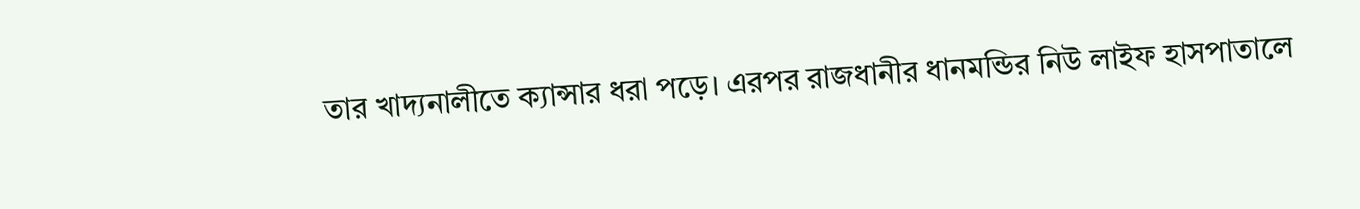তার খাদ্যনালীতে ক্যান্সার ধরা পড়ে। এরপর রাজধানীর ধানমন্ডির নিউ লাইফ হাসপাতালে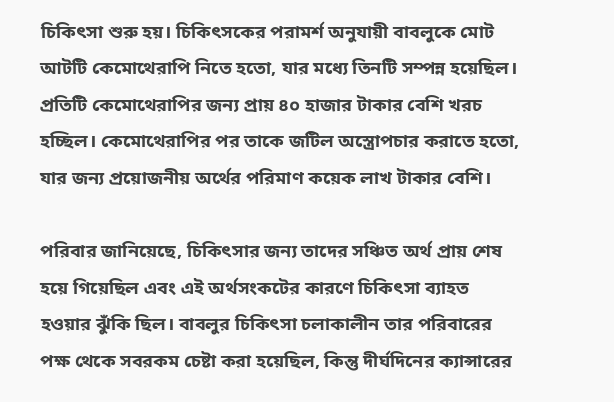চিকিৎসা শুরু হয়। চিকিৎসকের পরামর্শ অনুযায়ী বাবলুকে মোট আটটি কেমোথেরাপি নিতে হতো, যার মধ্যে তিনটি সম্পন্ন হয়েছিল। প্রতিটি কেমোথেরাপির জন্য প্রায় ৪০ হাজার টাকার বেশি খরচ হচ্ছিল। কেমোথেরাপির পর তাকে জটিল অস্ত্রোপচার করাতে হতো, যার জন্য প্রয়োজনীয় অর্থের পরিমাণ কয়েক লাখ টাকার বেশি।

পরিবার জানিয়েছে, চিকিৎসার জন্য তাদের সঞ্চিত অর্থ প্রায় শেষ হয়ে গিয়েছিল এবং এই অর্থসংকটের কারণে চিকিৎসা ব্যাহত হওয়ার ঝুঁকি ছিল। বাবলুর চিকিৎসা চলাকালীন তার পরিবারের পক্ষ থেকে সবরকম চেষ্টা করা হয়েছিল, কিন্তু দীর্ঘদিনের ক্যান্সারের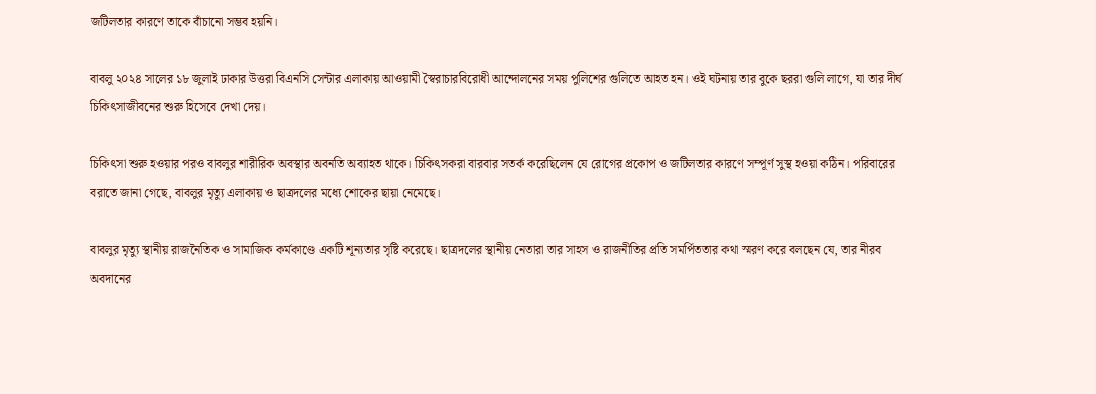জটিলতার কারণে তাকে বাঁচানো সম্ভব হয়নি।

বাবলু ২০২৪ সালের ১৮ জুলাই ঢাকার উত্তরা বিএনসি সেন্টার এলাকায় আওয়ামী স্বৈরাচারবিরোধী আন্দোলনের সময় পুলিশের গুলিতে আহত হন। ওই ঘটনায় তার বুকে ছররা গুলি লাগে, যা তার দীর্ঘ চিকিৎসাজীবনের শুরু হিসেবে দেখা দেয়।

চিকিৎসা শুরু হওয়ার পরও বাবলুর শারীরিক অবস্থার অবনতি অব্যাহত থাকে। চিকিৎসকরা বারবার সতর্ক করেছিলেন যে রোগের প্রকোপ ও জটিলতার কারণে সম্পূর্ণ সুস্থ হওয়া কঠিন। পরিবারের বরাতে জানা গেছে, বাবলুর মৃত্যু এলাকায় ও ছাত্রদলের মধ্যে শোকের ছায়া নেমেছে।

বাবলুর মৃত্যু স্থানীয় রাজনৈতিক ও সামাজিক কর্মকাণ্ডে একটি শূন্যতার সৃষ্টি করেছে। ছাত্রদলের স্থানীয় নেতারা তার সাহস ও রাজনীতির প্রতি সমর্পিততার কথা স্মরণ করে বলছেন যে, তার নীরব অবদানের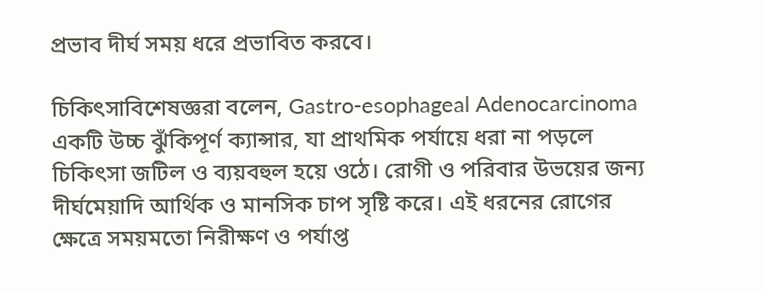প্রভাব দীর্ঘ সময় ধরে প্রভাবিত করবে।

চিকিৎসাবিশেষজ্ঞরা বলেন, Gastro-esophageal Adenocarcinoma একটি উচ্চ ঝুঁকিপূর্ণ ক্যান্সার, যা প্রাথমিক পর্যায়ে ধরা না পড়লে চিকিৎসা জটিল ও ব্যয়বহুল হয়ে ওঠে। রোগী ও পরিবার উভয়ের জন্য দীর্ঘমেয়াদি আর্থিক ও মানসিক চাপ সৃষ্টি করে। এই ধরনের রোগের ক্ষেত্রে সময়মতো নিরীক্ষণ ও পর্যাপ্ত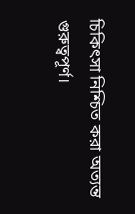চিকিৎসা নিশ্চিত করা অত্যন্ত গুরুত্বপূর্ণ।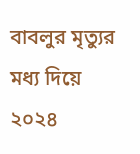বাবলুর মৃত্যুর মধ্য দিয়ে ২০২৪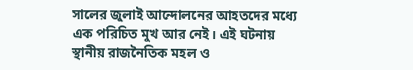সালের জুলাই আন্দোলনের আহতদের মধ্যে এক পরিচিত মুখ আর নেই। এই ঘটনায় স্থানীয় রাজনৈতিক মহল ও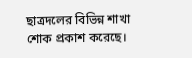ছাত্রদলের বিভিন্ন শাখা শোক প্রকাশ করেছে।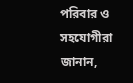পরিবার ও সহযোগীরা জানান,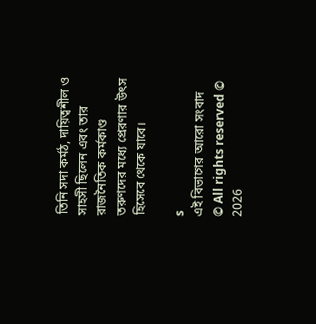তিনি সদা কর্মঠ, দায়িত্বশীল ও সাহসী ছিলেন এবং তার রাজনৈতিক কর্মকাণ্ড তরুণদের মধ্যে প্রেরণার উৎস হিসেবে থেকে যাবে।

s
এই বিভাগের আরো সংবাদ
© All rights reserved © 2026